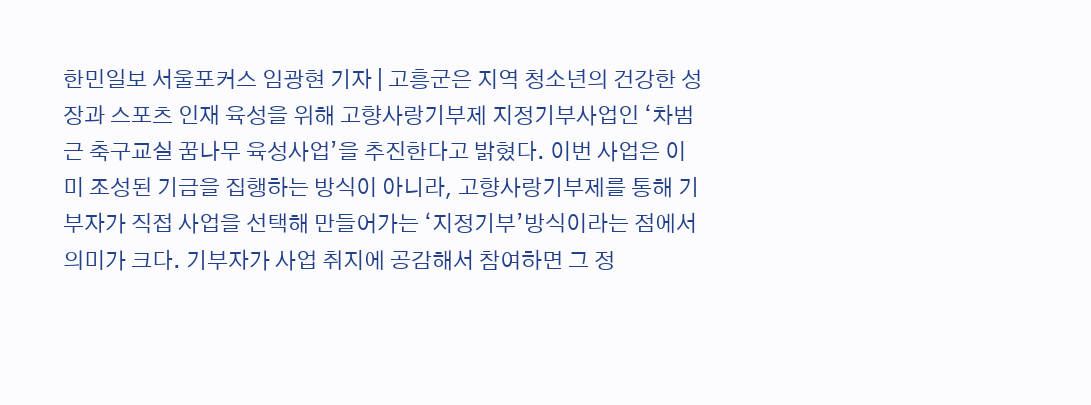한민일보 서울포커스 임광현 기자 | 고흥군은 지역 청소년의 건강한 성장과 스포츠 인재 육성을 위해 고향사랑기부제 지정기부사업인 ‘차범근 축구교실 꿈나무 육성사업’을 추진한다고 밝혔다. 이번 사업은 이미 조성된 기금을 집행하는 방식이 아니라, 고향사랑기부제를 통해 기부자가 직접 사업을 선택해 만들어가는 ‘지정기부’방식이라는 점에서 의미가 크다. 기부자가 사업 취지에 공감해서 참여하면 그 정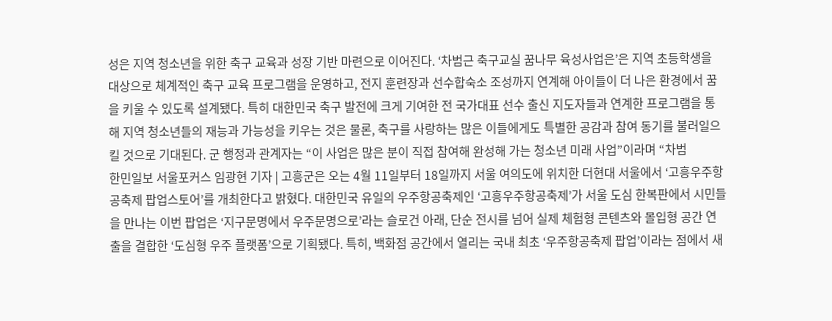성은 지역 청소년을 위한 축구 교육과 성장 기반 마련으로 이어진다. ‘차범근 축구교실 꿈나무 육성사업은’은 지역 초등학생을 대상으로 체계적인 축구 교육 프로그램을 운영하고, 전지 훈련장과 선수합숙소 조성까지 연계해 아이들이 더 나은 환경에서 꿈을 키울 수 있도록 설계됐다. 특히 대한민국 축구 발전에 크게 기여한 전 국가대표 선수 출신 지도자들과 연계한 프로그램을 통해 지역 청소년들의 재능과 가능성을 키우는 것은 물론, 축구를 사랑하는 많은 이들에게도 특별한 공감과 참여 동기를 불러일으킬 것으로 기대된다. 군 행정과 관계자는 “이 사업은 많은 분이 직접 참여해 완성해 가는 청소년 미래 사업”이라며 “차범
한민일보 서울포커스 임광현 기자 | 고흥군은 오는 4월 11일부터 18일까지 서울 여의도에 위치한 더현대 서울에서 ‘고흥우주항공축제 팝업스토어’를 개최한다고 밝혔다. 대한민국 유일의 우주항공축제인 ‘고흥우주항공축제’가 서울 도심 한복판에서 시민들을 만나는 이번 팝업은 ‘지구문명에서 우주문명으로’라는 슬로건 아래, 단순 전시를 넘어 실제 체험형 콘텐츠와 몰입형 공간 연출을 결합한 ‘도심형 우주 플랫폼’으로 기획됐다. 특히, 백화점 공간에서 열리는 국내 최초 ‘우주항공축제 팝업’이라는 점에서 새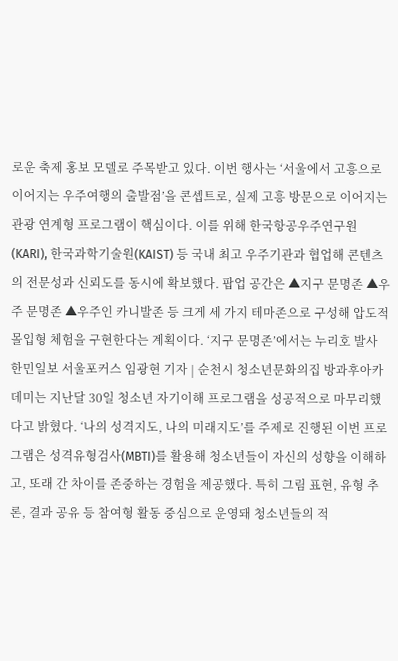로운 축제 홍보 모델로 주목받고 있다. 이번 행사는 ‘서울에서 고흥으로 이어지는 우주여행의 출발점’을 콘셉트로, 실제 고흥 방문으로 이어지는 관광 연계형 프로그램이 핵심이다. 이를 위해 한국항공우주연구원(KARI), 한국과학기술원(KAIST) 등 국내 최고 우주기관과 협업해 콘텐츠의 전문성과 신뢰도를 동시에 확보했다. 팝업 공간은 ▲지구 문명존 ▲우주 문명존 ▲우주인 카니발존 등 크게 세 가지 테마존으로 구성해 압도적 몰입형 체험을 구현한다는 계획이다. ‘지구 문명존’에서는 누리호 발사
한민일보 서울포커스 임광현 기자 | 순천시 청소년문화의집 방과후아카데미는 지난달 30일 청소년 자기이해 프로그램을 성공적으로 마무리했다고 밝혔다. ‘나의 성격지도, 나의 미래지도’를 주제로 진행된 이번 프로그램은 성격유형검사(MBTI)를 활용해 청소년들이 자신의 성향을 이해하고, 또래 간 차이를 존중하는 경험을 제공했다. 특히 그림 표현, 유형 추론, 결과 공유 등 참여형 활동 중심으로 운영돼 청소년들의 적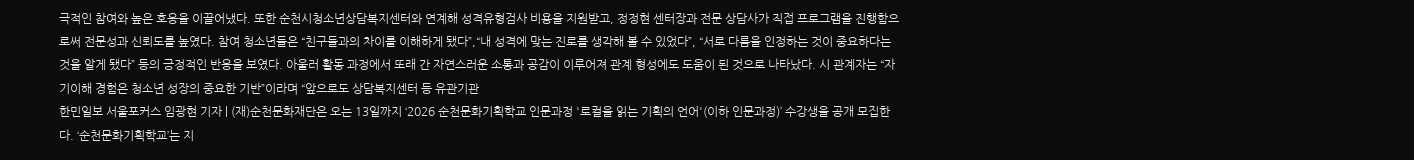극적인 참여와 높은 호응을 이끌어냈다. 또한 순천시청소년상담복지센터와 연계해 성격유형검사 비용을 지원받고, 정정현 센터장과 전문 상담사가 직접 프로그램을 진행함으로써 전문성과 신뢰도를 높였다. 참여 청소년들은 “친구들과의 차이를 이해하게 됐다”,“내 성격에 맞는 진로를 생각해 볼 수 있었다”, “서로 다름을 인정하는 것이 중요하다는 것을 알게 됐다” 등의 긍정적인 반응을 보였다. 아울러 활동 과정에서 또래 간 자연스러운 소통과 공감이 이루어져 관계 형성에도 도움이 된 것으로 나타났다. 시 관계자는 “자기이해 경험은 청소년 성장의 중요한 기반”이라며 “앞으로도 상담복지센터 등 유관기관
한민일보 서울포커스 임광현 기자 | (재)순천문화재단은 오는 13일까지 ‘2026 순천문화기획학교 인문과정 '로컬을 읽는 기획의 언어'(이하 인문과정)’ 수강생을 공개 모집한다. ‘순천문화기획학교’는 지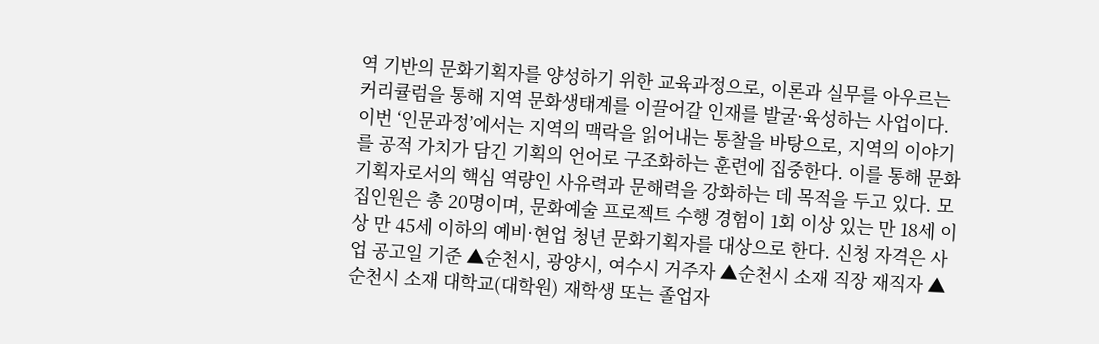역 기반의 문화기획자를 양성하기 위한 교육과정으로, 이론과 실무를 아우르는 커리큘럼을 통해 지역 문화생태계를 이끌어갈 인재를 발굴·육성하는 사업이다. 이번 ‘인문과정’에서는 지역의 맥락을 읽어내는 통찰을 바탕으로, 지역의 이야기를 공적 가치가 담긴 기획의 언어로 구조화하는 훈련에 집중한다. 이를 통해 문화기획자로서의 핵심 역량인 사유력과 문해력을 강화하는 데 목적을 두고 있다. 모집인원은 총 20명이며, 문화예술 프로젝트 수행 경험이 1회 이상 있는 만 18세 이상 만 45세 이하의 예비·현업 청년 문화기획자를 대상으로 한다. 신청 자격은 사업 공고일 기준 ▲순천시, 광양시, 여수시 거주자 ▲순천시 소재 직장 재직자 ▲순천시 소재 대학교(대학원) 재학생 또는 졸업자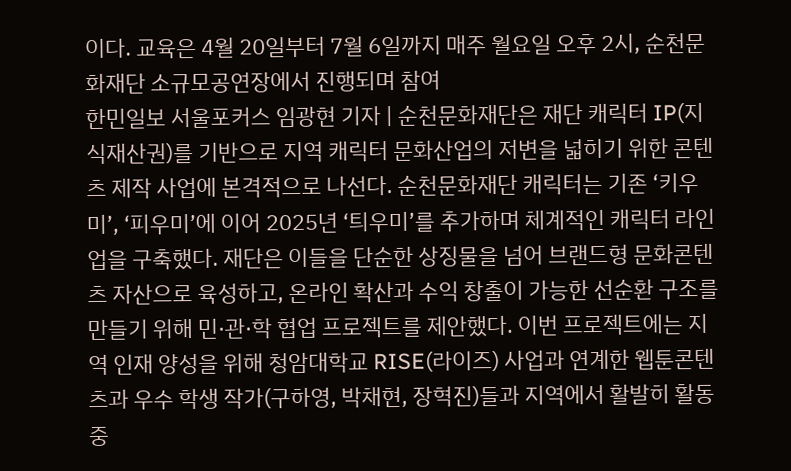이다. 교육은 4월 20일부터 7월 6일까지 매주 월요일 오후 2시, 순천문화재단 소규모공연장에서 진행되며 참여
한민일보 서울포커스 임광현 기자 | 순천문화재단은 재단 캐릭터 IP(지식재산권)를 기반으로 지역 캐릭터 문화산업의 저변을 넓히기 위한 콘텐츠 제작 사업에 본격적으로 나선다. 순천문화재단 캐릭터는 기존 ‘키우미’, ‘피우미’에 이어 2025년 ‘틔우미’를 추가하며 체계적인 캐릭터 라인업을 구축했다. 재단은 이들을 단순한 상징물을 넘어 브랜드형 문화콘텐츠 자산으로 육성하고, 온라인 확산과 수익 창출이 가능한 선순환 구조를 만들기 위해 민·관·학 협업 프로젝트를 제안했다. 이번 프로젝트에는 지역 인재 양성을 위해 청암대학교 RISE(라이즈) 사업과 연계한 웹툰콘텐츠과 우수 학생 작가(구하영, 박채현, 장혁진)들과 지역에서 활발히 활동 중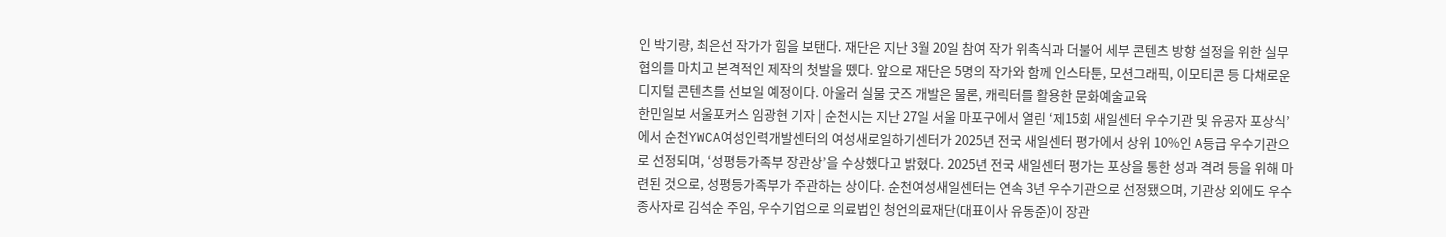인 박기량, 최은선 작가가 힘을 보탠다. 재단은 지난 3월 20일 참여 작가 위촉식과 더불어 세부 콘텐츠 방향 설정을 위한 실무 협의를 마치고 본격적인 제작의 첫발을 뗐다. 앞으로 재단은 5명의 작가와 함께 인스타툰, 모션그래픽, 이모티콘 등 다채로운 디지털 콘텐츠를 선보일 예정이다. 아울러 실물 굿즈 개발은 물론, 캐릭터를 활용한 문화예술교육
한민일보 서울포커스 임광현 기자 | 순천시는 지난 27일 서울 마포구에서 열린 ‘제15회 새일센터 우수기관 및 유공자 포상식’에서 순천YWCA여성인력개발센터의 여성새로일하기센터가 2025년 전국 새일센터 평가에서 상위 10%인 A등급 우수기관으로 선정되며, ‘성평등가족부 장관상’을 수상했다고 밝혔다. 2025년 전국 새일센터 평가는 포상을 통한 성과 격려 등을 위해 마련된 것으로, 성평등가족부가 주관하는 상이다. 순천여성새일센터는 연속 3년 우수기관으로 선정됐으며, 기관상 외에도 우수 종사자로 김석순 주임, 우수기업으로 의료법인 청언의료재단(대표이사 유동준)이 장관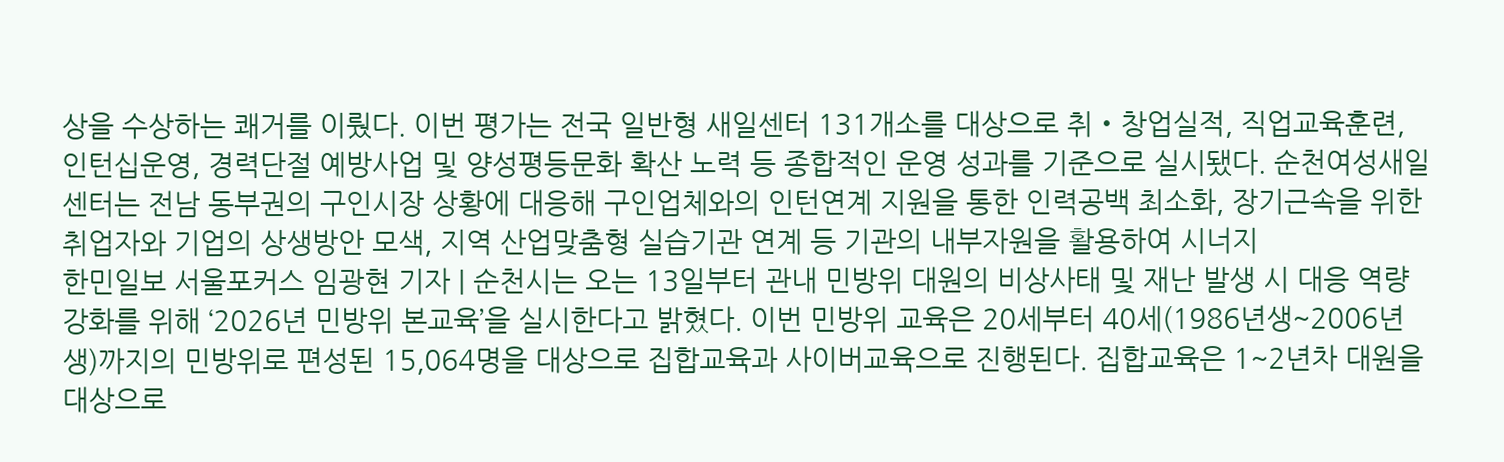상을 수상하는 쾌거를 이뤘다. 이번 평가는 전국 일반형 새일센터 131개소를 대상으로 취‧창업실적, 직업교육훈련, 인턴십운영, 경력단절 예방사업 및 양성평등문화 확산 노력 등 종합적인 운영 성과를 기준으로 실시됐다. 순천여성새일센터는 전남 동부권의 구인시장 상황에 대응해 구인업체와의 인턴연계 지원을 통한 인력공백 최소화, 장기근속을 위한 취업자와 기업의 상생방안 모색, 지역 산업맞춤형 실습기관 연계 등 기관의 내부자원을 활용하여 시너지
한민일보 서울포커스 임광현 기자 | 순천시는 오는 13일부터 관내 민방위 대원의 비상사태 및 재난 발생 시 대응 역량 강화를 위해 ‘2026년 민방위 본교육’을 실시한다고 밝혔다. 이번 민방위 교육은 20세부터 40세(1986년생~2006년생)까지의 민방위로 편성된 15,064명을 대상으로 집합교육과 사이버교육으로 진행된다. 집합교육은 1~2년차 대원을 대상으로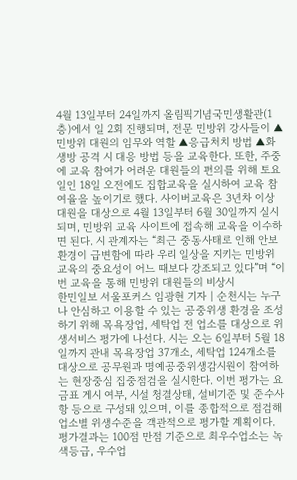4월 13일부터 24일까지 올림픽기념국민생활관(1층)에서 일 2회 진행되며, 전문 민방위 강사들이 ▲민방위 대원의 임무와 역할 ▲응급처치 방법 ▲화생방 공격 시 대응 방법 등을 교육한다. 또한, 주중에 교육 참여가 어려운 대원들의 편의를 위해 토요일인 18일 오전에도 집합교육을 실시하여 교육 참여율을 높이기로 했다. 사이버교육은 3년차 이상 대원을 대상으로 4월 13일부터 6월 30일까지 실시되며, 민방위 교육 사이트에 접속해 교육을 이수하면 된다. 시 관계자는 “최근 중동사태로 인해 안보 환경이 급변함에 따라 우리 일상을 지키는 민방위 교육의 중요성이 어느 때보다 강조되고 있다”며 “이번 교육을 통해 민방위 대원들의 비상시
한민일보 서울포커스 임광현 기자 | 순천시는 누구나 안심하고 이용할 수 있는 공중위생 환경을 조성하기 위해 목욕장업, 세탁업 전 업소를 대상으로 위생서비스 평가에 나선다. 시는 오는 6일부터 5월 18일까지 관내 목욕장업 37개소, 세탁업 124개소를 대상으로 공무원과 명예공중위생감시원이 참여하는 현장중심 집중점검을 실시한다. 이번 평가는 요금표 게시 여부, 시설 청결상태, 설비기준 및 준수사항 등으로 구성돼 있으며, 이를 종합적으로 점검해 업소별 위생수준을 객관적으로 평가할 계획이다. 평가결과는 100점 만점 기준으로 최우수업소는 녹색등급, 우수업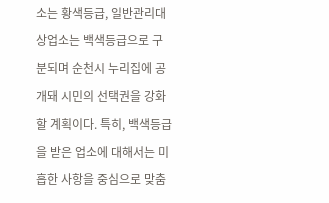소는 황색등급, 일반관리대상업소는 백색등급으로 구분되며 순천시 누리집에 공개돼 시민의 선택권을 강화할 계획이다. 특히, 백색등급을 받은 업소에 대해서는 미흡한 사항을 중심으로 맞춤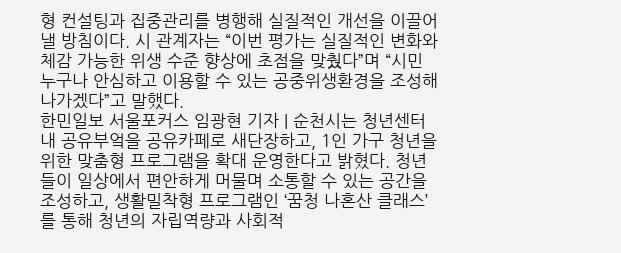형 컨설팅과 집중관리를 병행해 실질적인 개선을 이끌어낼 방침이다. 시 관계자는 “이번 평가는 실질적인 변화와 체감 가능한 위생 수준 향상에 초점을 맞췄다”며 “시민 누구나 안심하고 이용할 수 있는 공중위생환경을 조성해 나가겠다”고 말했다.
한민일보 서울포커스 임광현 기자 | 순천시는 청년센터 내 공유부엌을 공유카페로 새단장하고, 1인 가구 청년을 위한 맞춤형 프로그램을 확대 운영한다고 밝혔다. 청년들이 일상에서 편안하게 머물며 소통할 수 있는 공간을 조성하고, 생활밀착형 프로그램인 ‘꿈청 나혼산 클래스’를 통해 청년의 자립역량과 사회적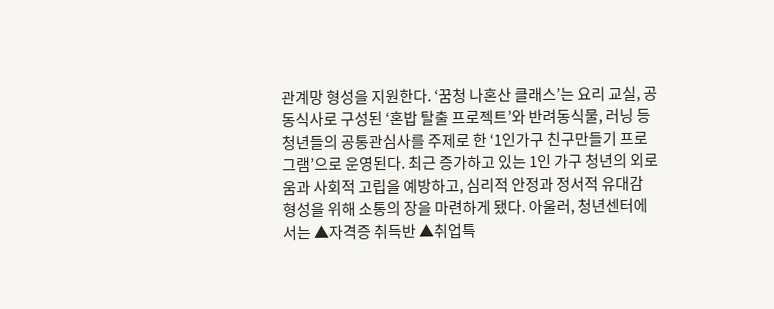관계망 형성을 지원한다. ‘꿈청 나혼산 클래스’는 요리 교실, 공동식사로 구성된 ‘혼밥 탈출 프로젝트’와 반려동식물, 러닝 등 청년들의 공통관심사를 주제로 한 ‘1인가구 친구만들기 프로그램’으로 운영된다. 최근 증가하고 있는 1인 가구 청년의 외로움과 사회적 고립을 예방하고, 심리적 안정과 정서적 유대감 형성을 위해 소통의 장을 마련하게 됐다. 아울러, 청년센터에서는 ▲자격증 취득반 ▲취업특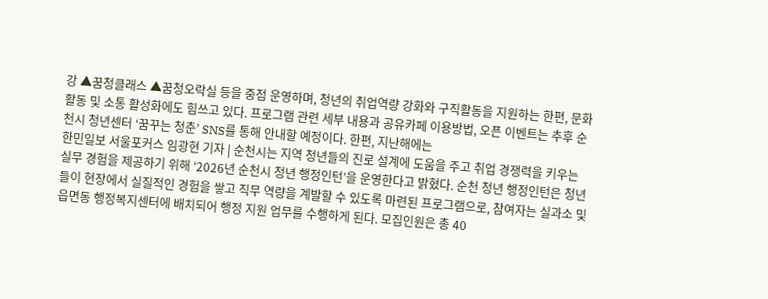강 ▲꿈청클래스 ▲꿈청오락실 등을 중점 운영하며, 청년의 취업역량 강화와 구직활동을 지원하는 한편, 문화활동 및 소통 활성화에도 힘쓰고 있다. 프로그램 관련 세부 내용과 공유카페 이용방법, 오픈 이벤트는 추후 순천시 청년센터 ‘꿈꾸는 청춘’ SNS를 통해 안내할 예정이다. 한편, 지난해에는
한민일보 서울포커스 임광현 기자 | 순천시는 지역 청년들의 진로 설계에 도움을 주고 취업 경쟁력을 키우는 실무 경험을 제공하기 위해 ‘2026년 순천시 청년 행정인턴’을 운영한다고 밝혔다. 순천 청년 행정인턴은 청년들이 현장에서 실질적인 경험을 쌓고 직무 역량을 계발할 수 있도록 마련된 프로그램으로, 참여자는 실과소 및 읍면동 행정복지센터에 배치되어 행정 지원 업무를 수행하게 된다. 모집인원은 총 40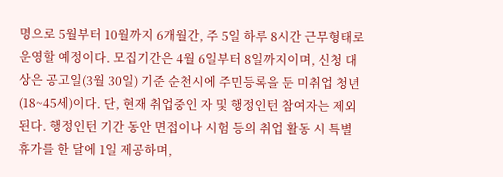명으로 5월부터 10월까지 6개월간, 주 5일 하루 8시간 근무형태로 운영할 예정이다. 모집기간은 4월 6일부터 8일까지이며, 신청 대상은 공고일(3월 30일) 기준 순천시에 주민등록을 둔 미취업 청년(18~45세)이다. 단, 현재 취업중인 자 및 행정인턴 참여자는 제외된다. 행정인턴 기간 동안 면접이나 시험 등의 취업 활동 시 특별휴가를 한 달에 1일 제공하며,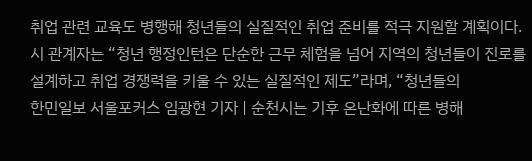취업 관련 교육도 병행해 청년들의 실질적인 취업 준비를 적극 지원할 계획이다. 시 관계자는 “청년 행정인턴은 단순한 근무 체험을 넘어 지역의 청년들이 진로를 설계하고 취업 경쟁력을 키울 수 있는 실질적인 제도”라며, “청년들의
한민일보 서울포커스 임광현 기자 | 순천시는 기후 온난화에 따른 병해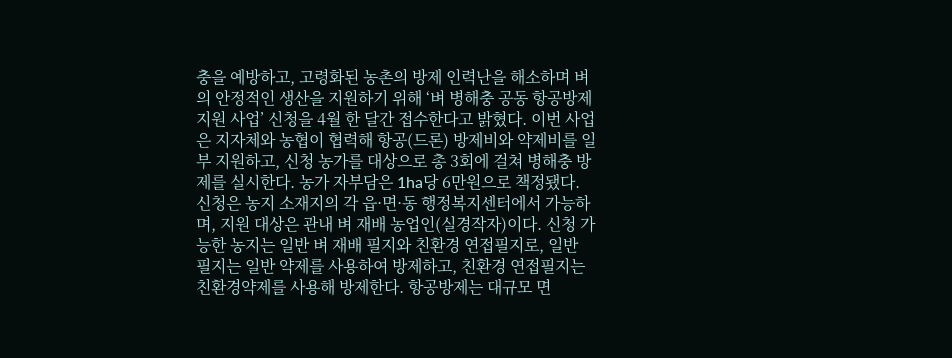충을 예방하고, 고령화된 농촌의 방제 인력난을 해소하며 벼의 안정적인 생산을 지원하기 위해 ‘벼 병해충 공동 항공방제 지원 사업’ 신청을 4월 한 달간 접수한다고 밝혔다. 이번 사업은 지자체와 농협이 협력해 항공(드론) 방제비와 약제비를 일부 지원하고, 신청 농가를 대상으로 총 3회에 걸쳐 병해충 방제를 실시한다. 농가 자부담은 1ha당 6만원으로 책정됐다. 신청은 농지 소재지의 각 읍·면·동 행정복지센터에서 가능하며, 지원 대상은 관내 벼 재배 농업인(실경작자)이다. 신청 가능한 농지는 일반 벼 재배 필지와 친환경 연접필지로, 일반 필지는 일반 약제를 사용하여 방제하고, 친환경 연접필지는 친환경약제를 사용해 방제한다. 항공방제는 대규모 면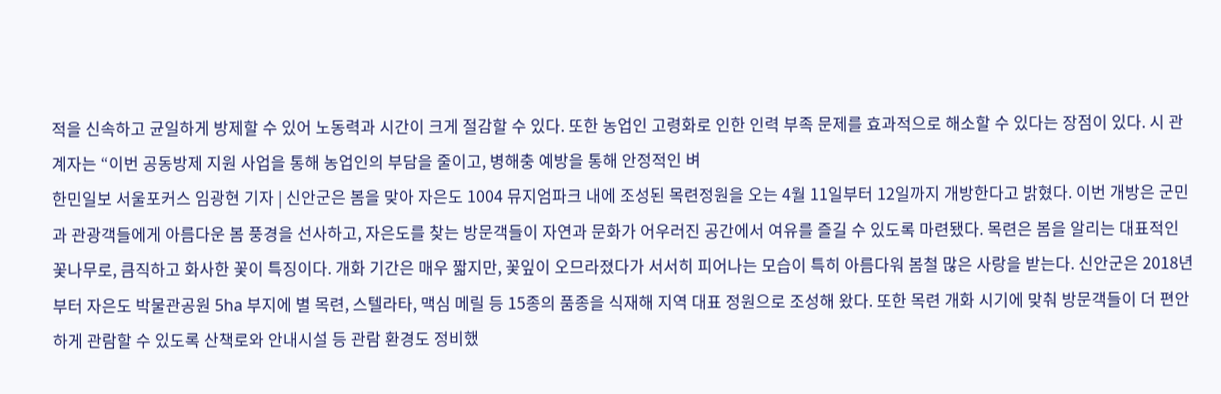적을 신속하고 균일하게 방제할 수 있어 노동력과 시간이 크게 절감할 수 있다. 또한 농업인 고령화로 인한 인력 부족 문제를 효과적으로 해소할 수 있다는 장점이 있다. 시 관계자는 “이번 공동방제 지원 사업을 통해 농업인의 부담을 줄이고, 병해충 예방을 통해 안정적인 벼
한민일보 서울포커스 임광현 기자 | 신안군은 봄을 맞아 자은도 1004 뮤지엄파크 내에 조성된 목련정원을 오는 4월 11일부터 12일까지 개방한다고 밝혔다. 이번 개방은 군민과 관광객들에게 아름다운 봄 풍경을 선사하고, 자은도를 찾는 방문객들이 자연과 문화가 어우러진 공간에서 여유를 즐길 수 있도록 마련됐다. 목련은 봄을 알리는 대표적인 꽃나무로, 큼직하고 화사한 꽃이 특징이다. 개화 기간은 매우 짧지만, 꽃잎이 오므라졌다가 서서히 피어나는 모습이 특히 아름다워 봄철 많은 사랑을 받는다. 신안군은 2018년부터 자은도 박물관공원 5ha 부지에 별 목련, 스텔라타, 맥심 메릴 등 15종의 품종을 식재해 지역 대표 정원으로 조성해 왔다. 또한 목련 개화 시기에 맞춰 방문객들이 더 편안하게 관람할 수 있도록 산책로와 안내시설 등 관람 환경도 정비했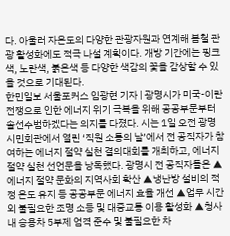다. 아울러 자은도의 다양한 관광자원과 연계해 봄철 관광 활성화에도 적극 나설 계획이다. 개방 기간에는 핑크색, 노란색, 붉은색 등 다양한 색감의 꽃을 감상할 수 있을 것으로 기대된다.
한민일보 서울포커스 임광현 기자 | 광명시가 미국-이란 전쟁으로 인한 에너지 위기 극복을 위해 공공부문부터 솔선수범하겠다는 의지를 다졌다. 시는 1일 오전 광명시민회관에서 열린 ‘직원 소통의 날’에서 전 공직자가 참여하는 에너지 절약 실천 결의대회를 개최하고, 에너지 절약 실천 선언문을 낭독했다. 광명시 전 공직자들은 ▲에너지 절약 문화의 지역사회 확산 ▲냉난방 설비의 적정 온도 유지 등 공공부문 에너지 효율 개선 ▲업무 시간 외 불필요한 조명 소등 및 대중교통 이용 활성화 ▲청사 내 승용차 5부제 엄격 준수 및 불필요한 차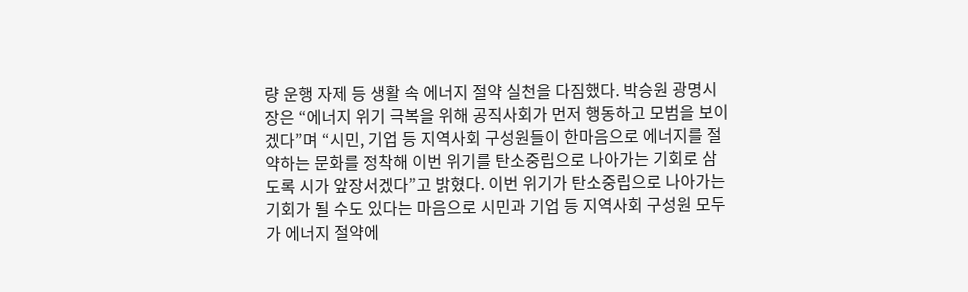량 운행 자제 등 생활 속 에너지 절약 실천을 다짐했다. 박승원 광명시장은 “에너지 위기 극복을 위해 공직사회가 먼저 행동하고 모범을 보이겠다”며 “시민, 기업 등 지역사회 구성원들이 한마음으로 에너지를 절약하는 문화를 정착해 이번 위기를 탄소중립으로 나아가는 기회로 삼도록 시가 앞장서겠다”고 밝혔다. 이번 위기가 탄소중립으로 나아가는 기회가 될 수도 있다는 마음으로 시민과 기업 등 지역사회 구성원 모두가 에너지 절약에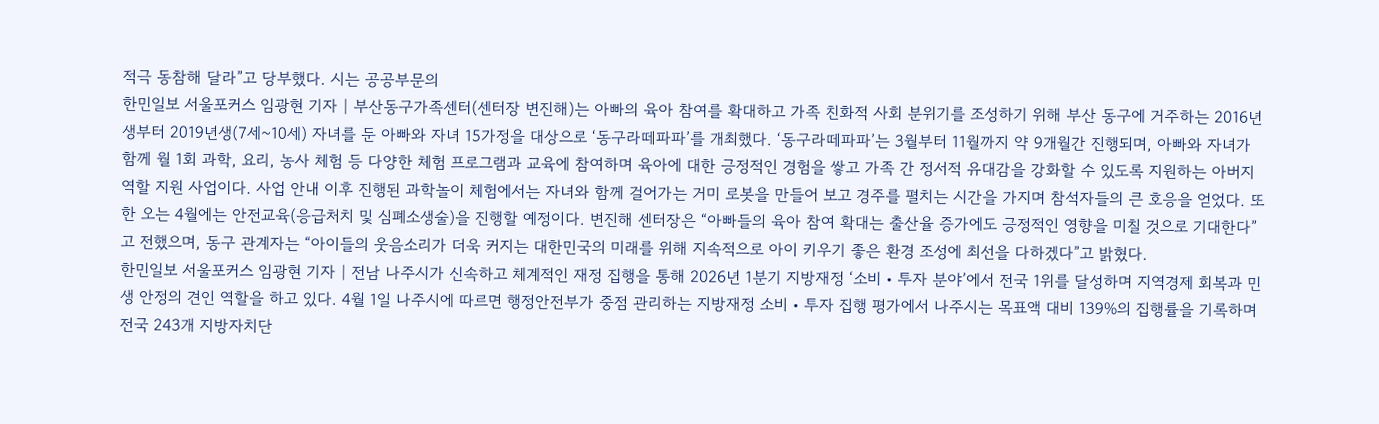적극 동참해 달라”고 당부했다. 시는 공공부문의
한민일보 서울포커스 임광현 기자 | 부산동구가족센터(센터장 변진해)는 아빠의 육아 참여를 확대하고 가족 친화적 사회 분위기를 조성하기 위해 부산 동구에 거주하는 2016년생부터 2019년생(7세~10세) 자녀를 둔 아빠와 자녀 15가정을 대상으로 ‘동구라떼파파’를 개최했다. ‘동구라떼파파’는 3월부터 11월까지 약 9개월간 진행되며, 아빠와 자녀가 함께 월 1회 과학, 요리, 농사 체험 등 다양한 체험 프로그램과 교육에 참여하며 육아에 대한 긍정적인 경험을 쌓고 가족 간 정서적 유대감을 강화할 수 있도록 지원하는 아버지 역할 지원 사업이다. 사업 안내 이후 진행된 과학놀이 체험에서는 자녀와 함께 걸어가는 거미 로봇을 만들어 보고 경주를 펼치는 시간을 가지며 참석자들의 큰 호응을 얻었다. 또한 오는 4월에는 안전교육(응급처치 및 심폐소생술)을 진행할 예정이다. 변진해 센터장은 “아빠들의 육아 참여 확대는 출산율 증가에도 긍정적인 영향을 미칠 것으로 기대한다”고 전했으며, 동구 관계자는 “아이들의 웃음소리가 더욱 커지는 대한민국의 미래를 위해 지속적으로 아이 키우기 좋은 환경 조성에 최선을 다하겠다”고 밝혔다.
한민일보 서울포커스 임광현 기자 | 전남 나주시가 신속하고 체계적인 재정 집행을 통해 2026년 1분기 지방재정 ‘소비‧투자 분야’에서 전국 1위를 달성하며 지역경제 회복과 민생 안정의 견인 역할을 하고 있다. 4월 1일 나주시에 따르면 행정안전부가 중점 관리하는 지방재정 소비‧투자 집행 평가에서 나주시는 목표액 대비 139%의 집행률을 기록하며 전국 243개 지방자치단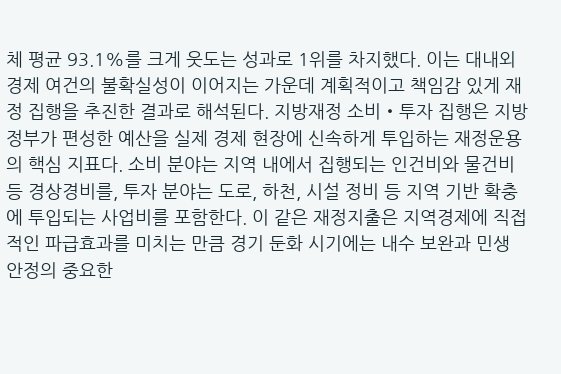체 평균 93.1%를 크게 웃도는 성과로 1위를 차지했다. 이는 대내외 경제 여건의 불확실성이 이어지는 가운데 계획적이고 책임감 있게 재정 집행을 추진한 결과로 해석된다. 지방재정 소비‧투자 집행은 지방정부가 편성한 예산을 실제 경제 현장에 신속하게 투입하는 재정운용의 핵심 지표다. 소비 분야는 지역 내에서 집행되는 인건비와 물건비 등 경상경비를, 투자 분야는 도로, 하천, 시설 정비 등 지역 기반 확충에 투입되는 사업비를 포함한다. 이 같은 재정지출은 지역경제에 직접적인 파급효과를 미치는 만큼 경기 둔화 시기에는 내수 보완과 민생 안정의 중요한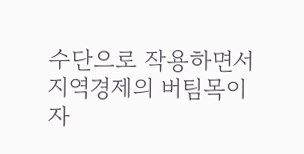수단으로 작용하면서 지역경제의 버팀목이자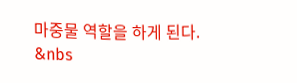마중물 역할을 하게 된다. &nbs